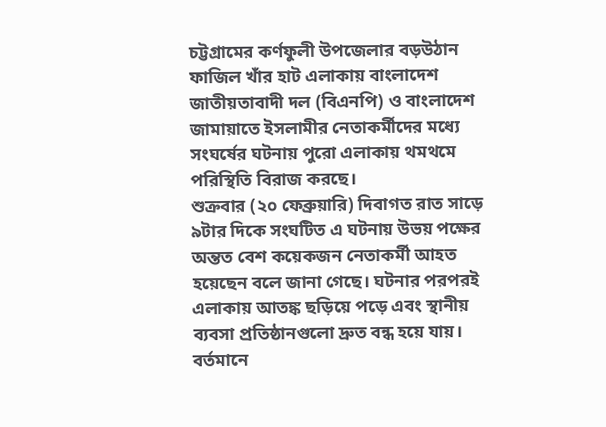চট্টগ্রামের কর্ণফুলী উপজেলার বড়উঠান ফাজিল খাঁর হাট এলাকায় বাংলাদেশ জাতীয়তাবাদী দল (বিএনপি) ও বাংলাদেশ জামায়াতে ইসলামীর নেতাকর্মীদের মধ্যে সংঘর্ষের ঘটনায় পুরো এলাকায় থমথমে পরিস্থিতি বিরাজ করছে।
শুক্রবার (২০ ফেব্রুয়ারি) দিবাগত রাত সাড়ে ৯টার দিকে সংঘটিত এ ঘটনায় উভয় পক্ষের অন্তত বেশ কয়েকজন নেতাকর্মী আহত হয়েছেন বলে জানা গেছে। ঘটনার পরপরই এলাকায় আতঙ্ক ছড়িয়ে পড়ে এবং স্থানীয় ব্যবসা প্রতিষ্ঠানগুলো দ্রুত বন্ধ হয়ে যায়। বর্তমানে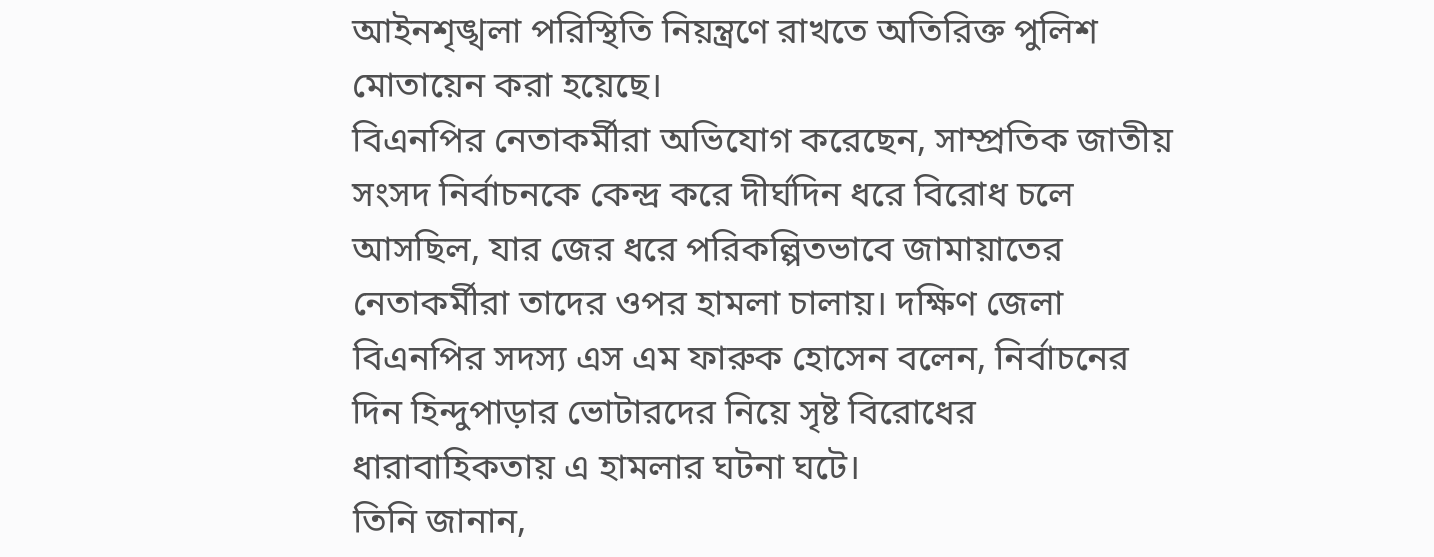আইনশৃঙ্খলা পরিস্থিতি নিয়ন্ত্রণে রাখতে অতিরিক্ত পুলিশ মোতায়েন করা হয়েছে।
বিএনপির নেতাকর্মীরা অভিযোগ করেছেন, সাম্প্রতিক জাতীয় সংসদ নির্বাচনকে কেন্দ্র করে দীর্ঘদিন ধরে বিরোধ চলে আসছিল, যার জের ধরে পরিকল্পিতভাবে জামায়াতের নেতাকর্মীরা তাদের ওপর হামলা চালায়। দক্ষিণ জেলা বিএনপির সদস্য এস এম ফারুক হোসেন বলেন, নির্বাচনের দিন হিন্দুপাড়ার ভোটারদের নিয়ে সৃষ্ট বিরোধের ধারাবাহিকতায় এ হামলার ঘটনা ঘটে।
তিনি জানান,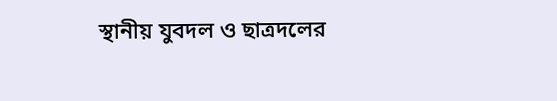স্থানীয় যুবদল ও ছাত্রদলের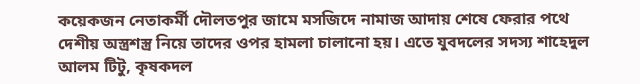কয়েকজন নেতাকর্মী দৌলতপুর জামে মসজিদে নামাজ আদায় শেষে ফেরার পথে দেশীয় অস্ত্রশস্ত্র নিয়ে তাদের ওপর হামলা চালানো হয়। এতে যুবদলের সদস্য শাহেদুল আলম টিটু, কৃষকদল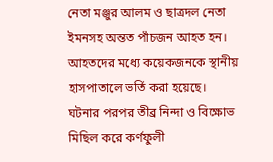নেতা মঞ্জুর আলম ও ছাত্রদল নেতা ইমনসহ অন্তত পাঁচজন আহত হন। আহতদের মধ্যে কয়েকজনকে স্থানীয় হাসপাতালে ভর্তি করা হয়েছে।
ঘটনার পরপর তীব্র নিন্দা ও বিক্ষোভ মিছিল করে কর্ণফুলী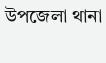উপজেলা থানা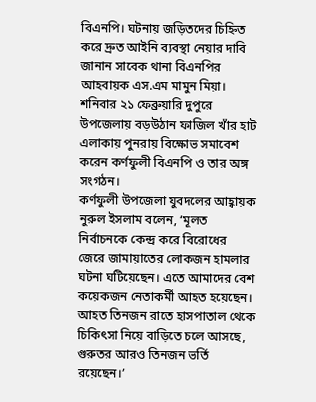বিএনপি। ঘটনায় জড়িতদের চিহ্নিত করে দ্রুত আইনি ব্যবস্থা নেয়ার দাবি জানান সাবেক থানা বিএনপির আহবায়ক এস.এম মামুন মিয়া। শনিবার ২১ ফেব্রুয়ারি দুপুরে উপজেলায় বড়উঠান ফাজিল খাঁর হাট এলাকায় পুনরায় বিক্ষোভ সমাবেশ করেন কর্ণফুলী বিএনপি ও তার অঙ্গ সংগঠন।
কর্ণফুলী উপজেলা যুবদলের আহ্বায়ক নুরুল ইসলাম বলেন, ‘মূলত নির্বাচনকে কেন্দ্র করে বিরোধের জেরে জামায়াতের লোকজন হামলার ঘটনা ঘটিয়েছেন। এতে আমাদের বেশ কয়েকজন নেতাকর্মী আহত হয়েছেন। আহত তিনজন রাতে হাসপাতাল থেকে চিকিৎসা নিয়ে বাড়িতে চলে আসছে, গুরুতর আরও তিনজন ভর্তি রয়েছেন।’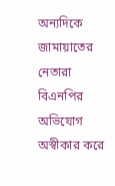অন্যদিকে জামায়াতের নেতারা বিএনপির অভিযোগ অস্বীকার করে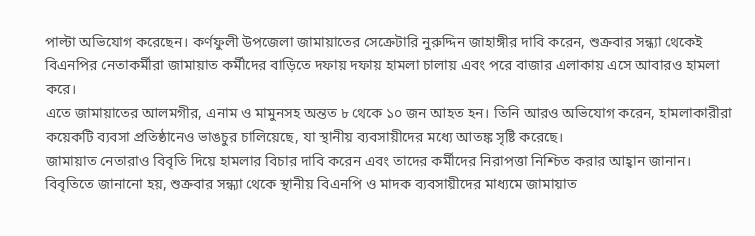পাল্টা অভিযোগ করেছেন। কর্ণফুলী উপজেলা জামায়াতের সেক্রেটারি নুরুদ্দিন জাহাঙ্গীর দাবি করেন, শুক্রবার সন্ধ্যা থেকেই বিএনপির নেতাকর্মীরা জামায়াত কর্মীদের বাড়িতে দফায় দফায় হামলা চালায় এবং পরে বাজার এলাকায় এসে আবারও হামলা করে।
এতে জামায়াতের আলমগীর, এনাম ও মামুনসহ অন্তত ৮ থেকে ১০ জন আহত হন। তিনি আরও অভিযোগ করেন, হামলাকারীরা কয়েকটি ব্যবসা প্রতিষ্ঠানেও ভাঙচুর চালিয়েছে, যা স্থানীয় ব্যবসায়ীদের মধ্যে আতঙ্ক সৃষ্টি করেছে।
জামায়াত নেতারাও বিবৃতি দিয়ে হামলার বিচার দাবি করেন এবং তাদের কর্মীদের নিরাপত্তা নিশ্চিত করার আহ্বান জানান। বিবৃতিতে জানানো হয়, শুক্রবার সন্ধ্যা থেকে স্থানীয় বিএনপি ও মাদক ব্যবসায়ীদের মাধ্যমে জামায়াত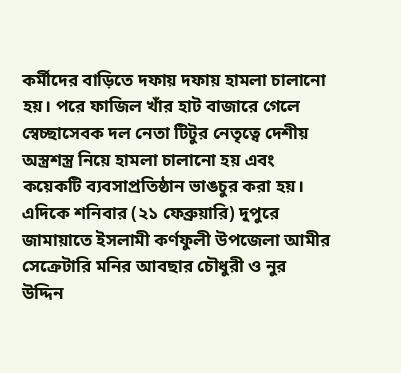কর্মীদের বাড়িতে দফায় দফায় হামলা চালানো হয়। পরে ফাজিল খাঁর হাট বাজারে গেলে স্বেচ্ছাসেবক দল নেতা টিটুর নেতৃত্বে দেশীয় অস্ত্রশস্ত্র নিয়ে হামলা চালানো হয় এবং কয়েকটি ব্যবসাপ্রতিষ্ঠান ভাঙচুর করা হয়।
এদিকে শনিবার (২১ ফেব্রুয়ারি) দুপুরে জামায়াতে ইসলামী কর্ণফুলী উপজেলা আমীর সেক্রেটারি মনির আবছার চৌধুরী ও নুর উদ্দিন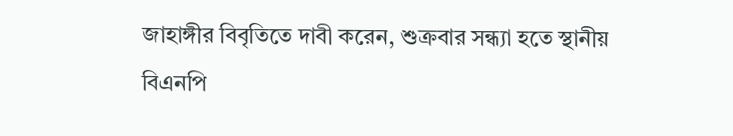জাহাঙ্গীর বিবৃতিতে দাবী করেন, শুক্রবার সন্ধ্যা হতে স্থানীয় বিএনপি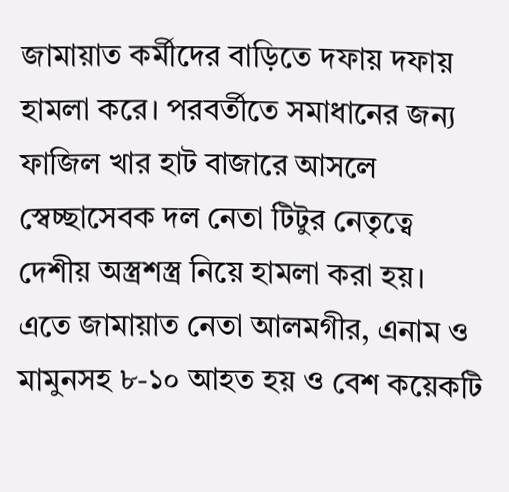জামায়াত কর্মীদের বাড়িতে দফায় দফায় হামলা করে। পরবর্তীতে সমাধানের জন্য ফাজিল খার হাট বাজারে আসলে স্বেচ্ছাসেবক দল নেতা টিটুর নেতৃত্বে দেশীয় অস্ত্রশস্ত্র নিয়ে হামলা করা হয়।
এতে জামায়াত নেতা আলমগীর, এনাম ও মামুনসহ ৮-১০ আহত হয় ও বেশ কয়েকটি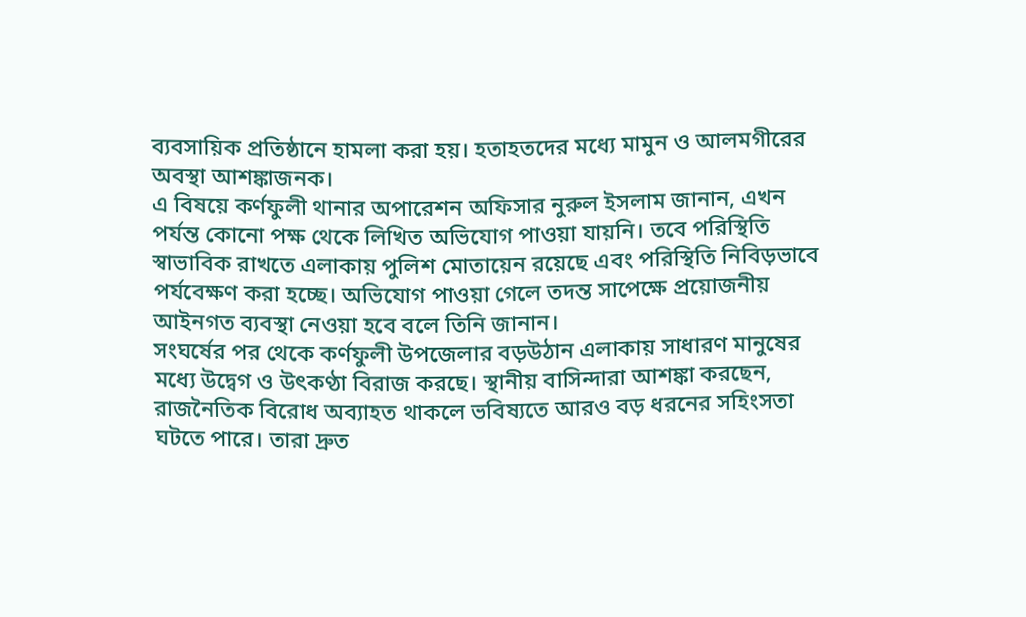ব্যবসায়িক প্রতিষ্ঠানে হামলা করা হয়। হতাহতদের মধ্যে মামুন ও আলমগীরের অবস্থা আশঙ্কাজনক।
এ বিষয়ে কর্ণফুলী থানার অপারেশন অফিসার নুরুল ইসলাম জানান, এখন পর্যন্ত কোনো পক্ষ থেকে লিখিত অভিযোগ পাওয়া যায়নি। তবে পরিস্থিতি স্বাভাবিক রাখতে এলাকায় পুলিশ মোতায়েন রয়েছে এবং পরিস্থিতি নিবিড়ভাবে পর্যবেক্ষণ করা হচ্ছে। অভিযোগ পাওয়া গেলে তদন্ত সাপেক্ষে প্রয়োজনীয় আইনগত ব্যবস্থা নেওয়া হবে বলে তিনি জানান।
সংঘর্ষের পর থেকে কর্ণফুলী উপজেলার বড়উঠান এলাকায় সাধারণ মানুষের মধ্যে উদ্বেগ ও উৎকণ্ঠা বিরাজ করছে। স্থানীয় বাসিন্দারা আশঙ্কা করছেন, রাজনৈতিক বিরোধ অব্যাহত থাকলে ভবিষ্যতে আরও বড় ধরনের সহিংসতা ঘটতে পারে। তারা দ্রুত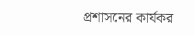প্রশাসনের কার্যকর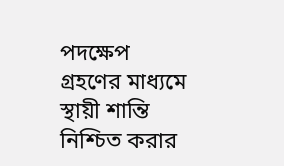পদক্ষেপ গ্রহণের মাধ্যমে স্থায়ী শান্তি নিশ্চিত করার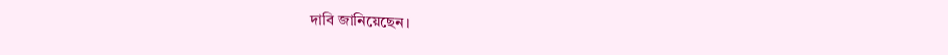দাবি জানিয়েছেন।